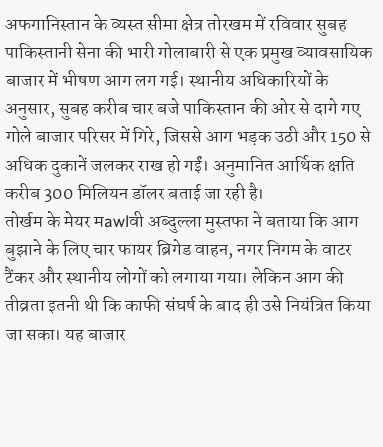अफगानिस्तान के व्यस्त सीमा क्षेत्र तोरखम में रविवार सुबह पाकिस्तानी सेना की भारी गोलाबारी से एक प्रमुख व्यावसायिक बाजार में भीषण आग लग गई। स्थानीय अधिकारियों के अनुसार, सुबह करीब चार बजे पाकिस्तान की ओर से दागे गए गोले बाजार परिसर में गिरे, जिससे आग भड़क उठी और 150 से अधिक दुकानें जलकर राख हो गईं। अनुमानित आर्थिक क्षति करीब 300 मिलियन डॉलर बताई जा रही है।
तोर्खम के मेयर मawlवी अब्दुल्ला मुस्तफा ने बताया कि आग बुझाने के लिए चार फायर ब्रिगेड वाहन, नगर निगम के वाटर टैंकर और स्थानीय लोगों को लगाया गया। लेकिन आग की तीव्रता इतनी थी कि काफी संघर्ष के बाद ही उसे नियंत्रित किया जा सका। यह बाजार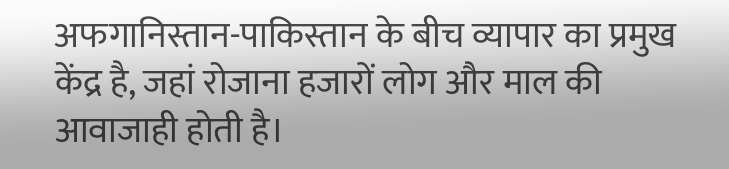अफगानिस्तान-पाकिस्तान के बीच व्यापार का प्रमुख केंद्र है, जहां रोजाना हजारों लोग और माल की आवाजाही होती है।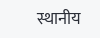स्थानीय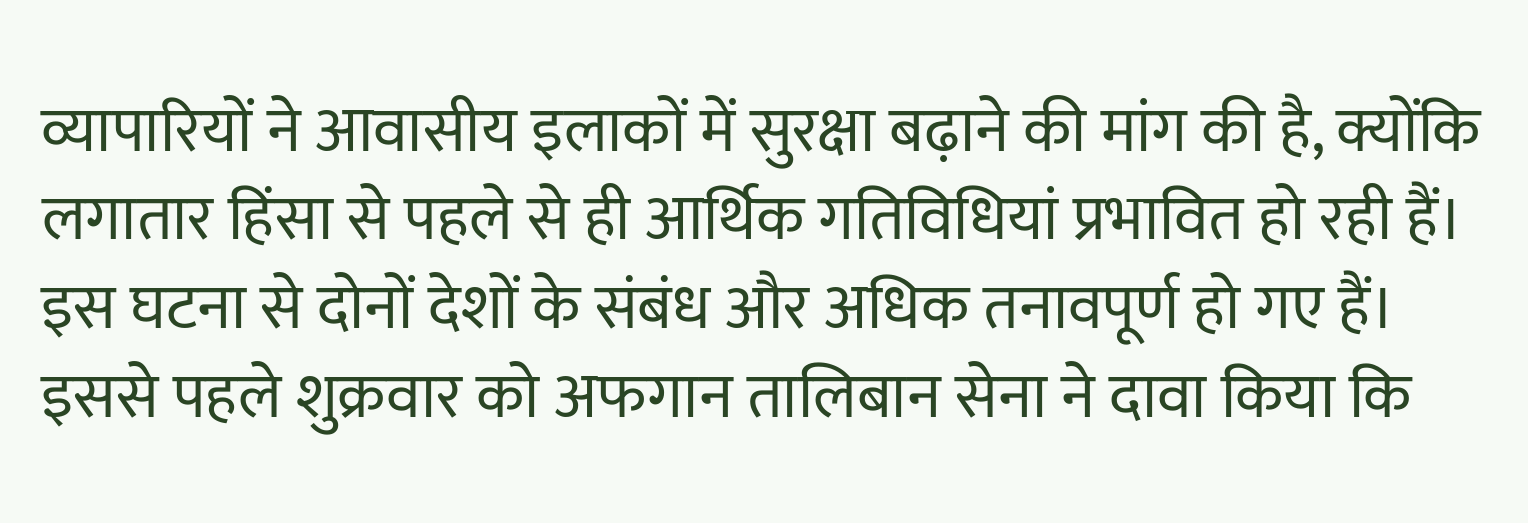व्यापारियों ने आवासीय इलाकों में सुरक्षा बढ़ाने की मांग की है, क्योंकि लगातार हिंसा से पहले से ही आर्थिक गतिविधियां प्रभावित हो रही हैं। इस घटना से दोनों देशों के संबंध और अधिक तनावपूर्ण हो गए हैं।
इससे पहले शुक्रवार को अफगान तालिबान सेना ने दावा किया कि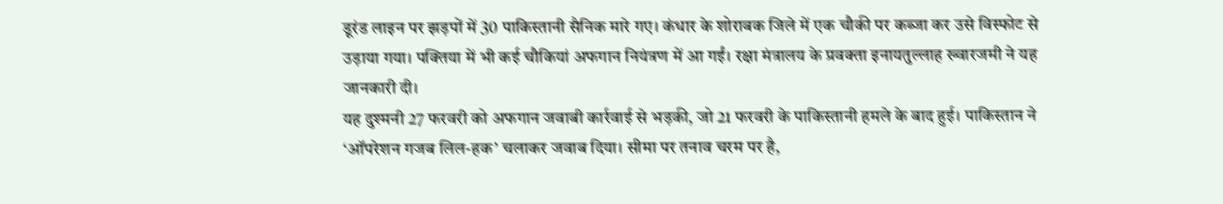डूरंड लाइन पर झड़पों में 30 पाकिस्तानी सैनिक मारे गए। कंधार के शोराबक जिले में एक चौकी पर कब्जा कर उसे विस्फोट से उड़ाया गया। पक्तिया में भी कई चौकियां अफगान नियंत्रण में आ गईं। रक्षा मंत्रालय के प्रवक्ता इनायतुल्लाह ख्वारजमी ने यह जानकारी दी।
यह दुश्मनी 27 फरवरी को अफगान जवाबी कार्रवाई से भड़की, जो 21 फरवरी के पाकिस्तानी हमले के बाद हुई। पाकिस्तान ने ‘ऑपरेशन गजब लिल-हक’ चलाकर जवाब दिया। सीमा पर तनाव चरम पर है,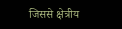जिससे क्षेत्रीय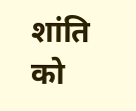शांति को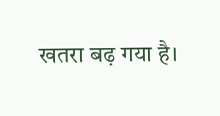खतरा बढ़ गया है।